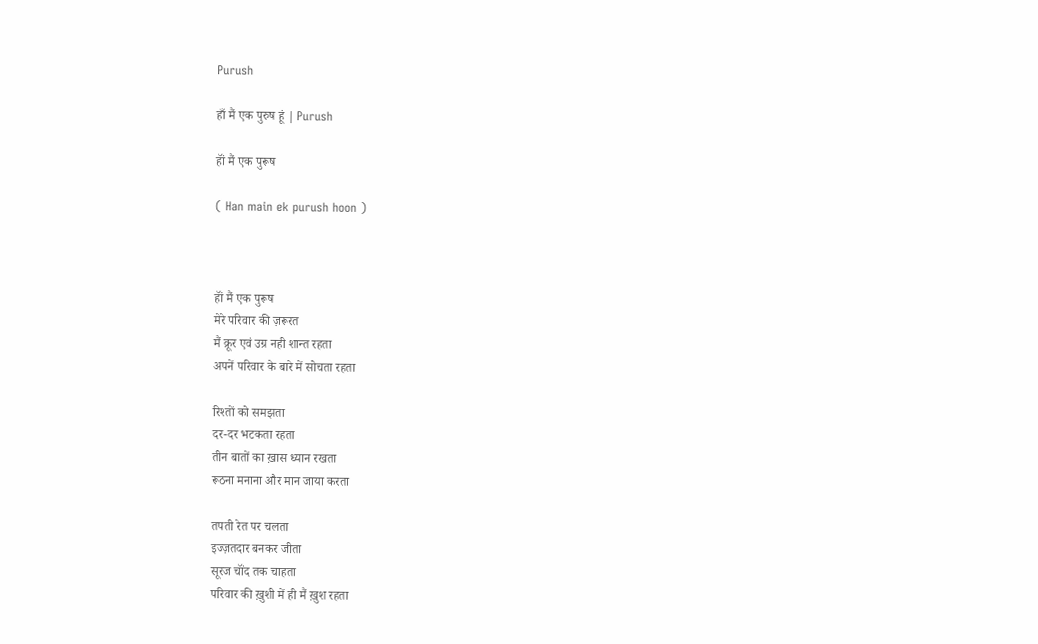Purush

हाँ मैं एक पुरुष हूं | Purush

हॉं मैं एक पुरूष

( Han main ek purush hoon )



हॉं मैं एक पुरूष
मेरे परिवार की ज़रूरत
मैं क्रूर एवं उग्र नही शान्त रहता
अपनें परिवार के बारे में सोचता रहता

रिश्तों को समझता
दर-दर भटकता रहता
तीन बातों का ख़ास ध्यान रखता
रूठना मनाना और मान जाया करता

तपती रेत पर चलता
इज्ज़तदार बनकर जीता
सूरज चॉंद तक चाहता
परिवार की ख़ुशी में ही मैं ख़ुश रहता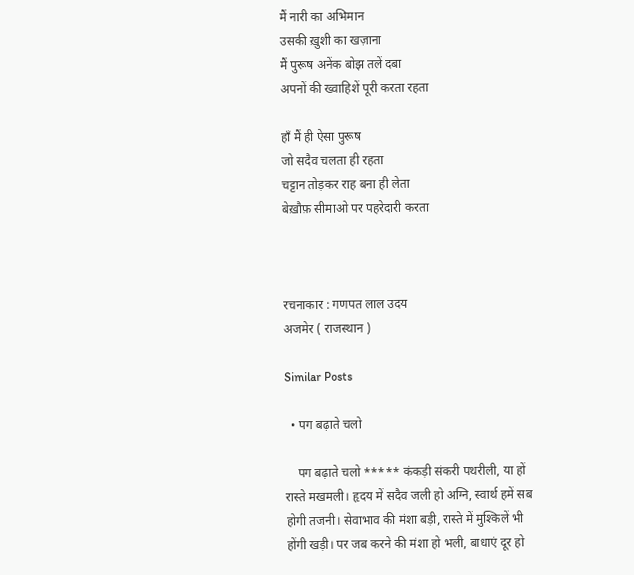मैं नारी का अभिमान
उसकी ख़ुशी का खज़ाना
मैं पुरूष अनेंक बोझ तलें दबा
अपनों की ख्वाहिशें पूरी करता रहता

हॉं मैं ही ऐसा पुरूष
जो सदैव चलता ही रहता
चट्टान तोड़कर राह बना ही लेता
बेख़ौफ़ सीमाओ पर पहरेदारी करता



रचनाकार : गणपत लाल उदय
अजमेर ( राजस्थान )

Similar Posts

  • पग बढ़ाते चलो

    पग बढ़ाते चलो ***** कंकड़ी संकरी पथरीली, या हों रास्ते मखमली। हृदय में सदैव जली हो अग्नि, स्वार्थ हमें सब होगी तजनी। सेवाभाव की मंशा बड़ी, रास्ते में मुश्किलें भी होंगी खड़ी। पर जब करने की मंशा हो भली, बाधाएं दूर हो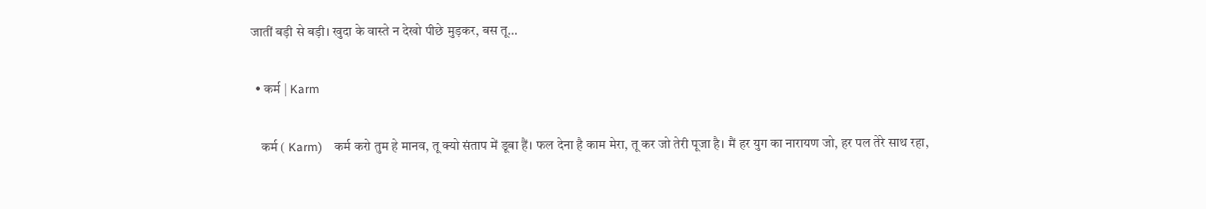जातीं बड़ी से बड़ी। खुदा के वास्ते न देखो पीछे मुड़कर, बस तू…

  • कर्म | Karm

    कर्म ( Karm)    कर्म करो तुम हे मानव, तू क्यो संताप में डूबा हैं। फल देना है काम मेरा, तू कर जो तेरी पूजा है। मैं हर युग का नारायण जो, हर पल तेरे साथ रहा,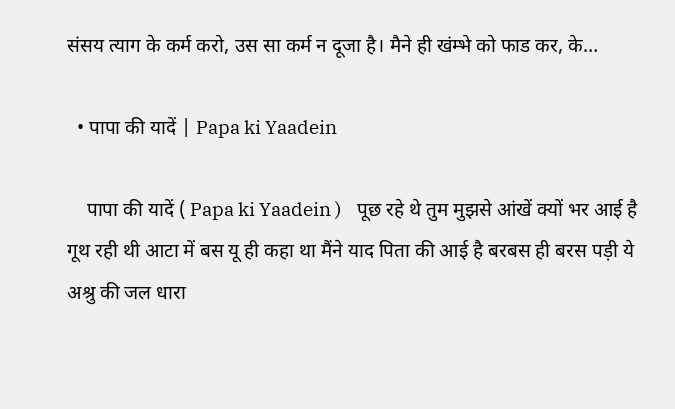संसय त्याग के कर्म करो, उस सा कर्म न दूजा है। मैने ही खंम्भे को फाड कर, के…

  • पापा की यादें | Papa ki Yaadein

    पापा की यादें ( Papa ki Yaadein )    पूछ रहे थे तुम मुझसे आंखें क्यों भर आई है गूथ रही थी आटा में बस यू ही कहा था मैंने याद पिता की आई है बरबस ही बरस पड़ी ये अश्रु की जल धारा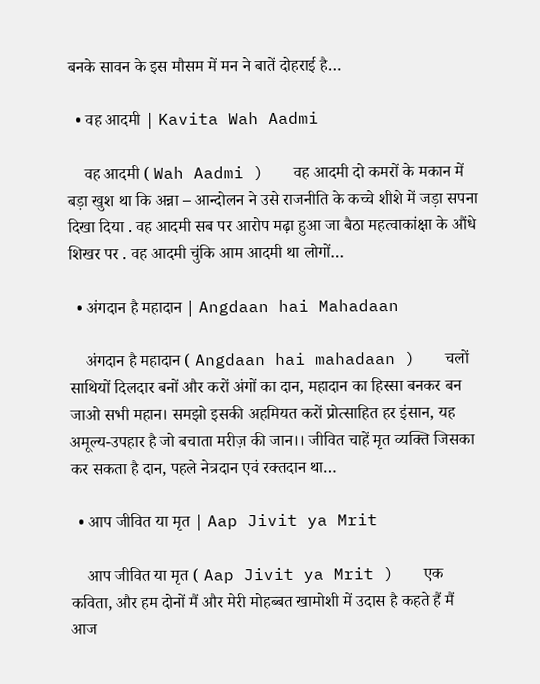बनके सावन के इस मौसम में मन ने बातें दोहराई है…

  • वह आदमी | Kavita Wah Aadmi

    वह आदमी ( Wah Aadmi )   वह आदमी दो कमरों के मकान में बड़ा खुश था कि अन्ना – आन्दोलन ने उसे राजनीति के कच्चे शीशे में जड़ा सपना दिखा दिया . वह आदमी सब पर आरोप मढ़ा हुआ जा बैठा महत्वाकांक्षा के औंधे शिखर पर . वह आदमी चुंकि आम आदमी था लोगों…

  • अंगदान है महादान | Angdaan hai Mahadaan

    अंगदान है महादान ( Angdaan hai mahadaan )   चलों साथियों दिलदार बनों और करों अंगों का दान, महादान का हिस्सा बनकर बन जाओ सभी महान। समझो इसकी अहमियत करों प्रोत्साहित हर इंसान, यह अमूल्य-उपहार है जो बचाता मरीज़ की जान।। जीवित चाहें मृत व्यक्ति जिसका कर सकता है दान, पहले नेत्रदान एवं रक्तदान था…

  • आप जीवित या मृत | Aap Jivit ya Mrit

    आप जीवित या मृत ( Aap Jivit ya Mrit )   एक कविता, और हम दोनों मैं और मेरी मोहब्बत खामोशी में उदास है कहते हैं मैं आज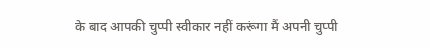के बाद आपकी चुप्पी स्वीकार नहीं करूंगा मैं अपनी चुप्पी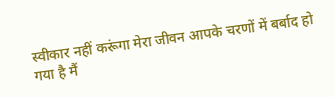स्वीकार नहीं करूंगा मेरा जीवन आपके चरणों में बर्बाद हो गया है मैं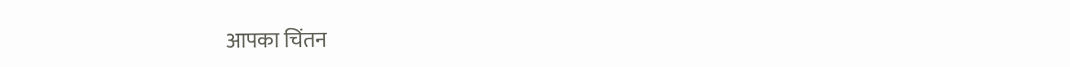आपका चिंतन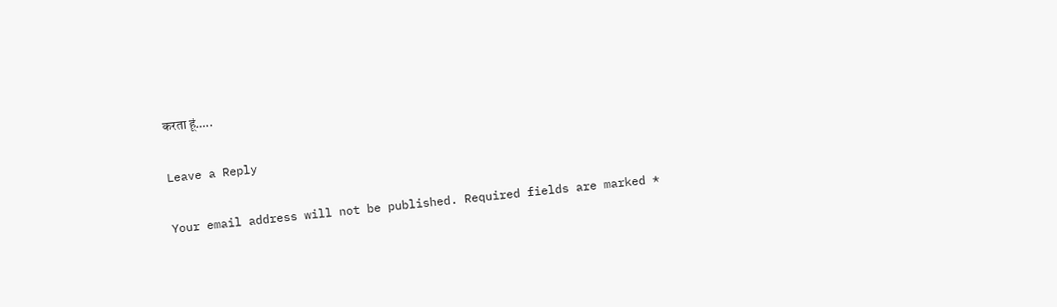करता हूं…..

Leave a Reply

Your email address will not be published. Required fields are marked *